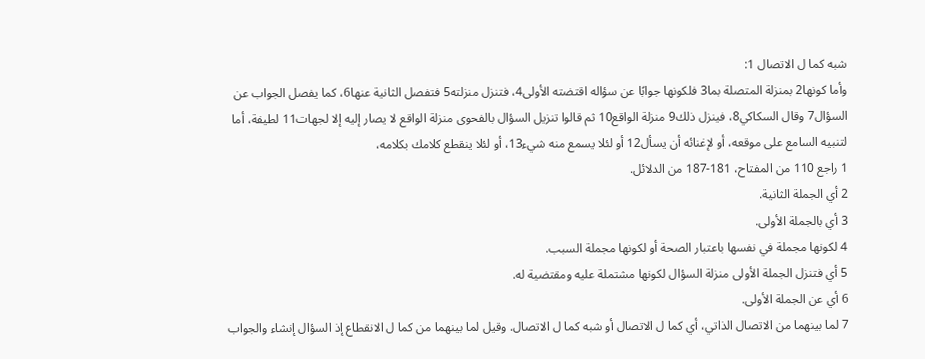شبه كما ل الاتصال 1:
وأما كونها2 بمنزلة المتصلة بما3 فلكونها جوابًا عن سؤاله اقتضته الأولى4، فتنزل منزلته5 فتفصل الثانية عنها6، كما يفصل الجواب عن السؤال7 وقال السكاكي8، فينزل ذلك9 منزلة الواقع10 ثم قالوا تنزيل السؤال بالفحوى منزلة الواقع لا يصار إليه إلا لجهات11 لطيفة، أما لتنبيه السامع على موقعه، أو لإغنائه أن يسأل12 أو لئلا يسمع منه شيء13، أو لئلا ينقطع كلامك بكلامه،
1 راجع 110 من المفتاح، 181-187 من الدلائل.
2 أي الجملة الثانية.
3 أي بالجملة الأولى.
4 لكونها مجملة في نفسها باعتبار الصحة أو لكونها مجملة السبب.
5 أي فتنزل الجملة الأولى منزلة السؤال لكونها مشتملة عليه ومقتضية له.
6 أي عن الجملة الأولى.
7 لما بينهما من الاتصال الذاتي، أي كما ل الاتصال أو شبه كما ل الاتصال. وقيل لما بينهما من كما ل الانقطاع إذ السؤال إنشاء والجواب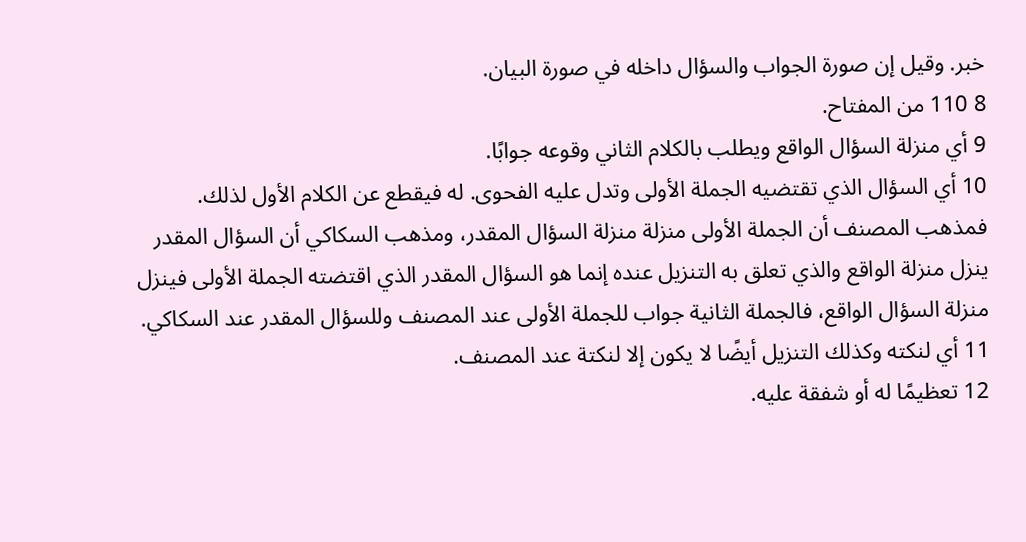خبر. وقيل إن صورة الجواب والسؤال داخله في صورة البيان.
8 110 من المفتاح.
9 أي منزلة السؤال الواقع ويطلب بالكلام الثاني وقوعه جوابًا.
10 أي السؤال الذي تقتضيه الجملة الأولى وتدل عليه الفحوى. له فيقطع عن الكلام الأول لذلك.
فمذهب المصنف أن الجملة الأولى منزلة منزلة السؤال المقدر، ومذهب السكاكي أن السؤال المقدر ينزل منزلة الواقع والذي تعلق به التنزيل عنده إنما هو السؤال المقدر الذي اقتضته الجملة الأولى فينزل منزلة السؤال الواقع، فالجملة الثانية جواب للجملة الأولى عند المصنف وللسؤال المقدر عند السكاكي.
11 أي لنكته وكذلك التنزيل أيضًا لا يكون إلا لنكتة عند المصنف.
12 تعظيمًا له أو شفقة عليه.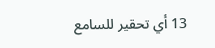13 أي تحقير للسامع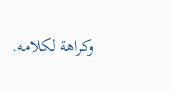وكراهة لكلامه.